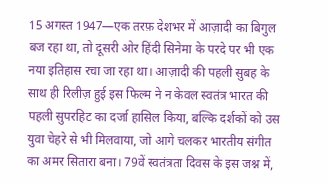15 अगस्त 1947—एक तरफ़ देशभर में आज़ादी का बिगुल बज रहा था, तो दूसरी ओर हिंदी सिनेमा के परदे पर भी एक नया इतिहास रचा जा रहा था। आज़ादी की पहली सुबह के साथ ही रिलीज़ हुई इस फिल्म ने न केवल स्वतंत्र भारत की पहली सुपरहिट का दर्जा हासिल किया, बल्कि दर्शकों को उस युवा चेहरे से भी मिलवाया, जो आगे चलकर भारतीय संगीत का अमर सितारा बना। 79वें स्वतंत्रता दिवस के इस जश्न में,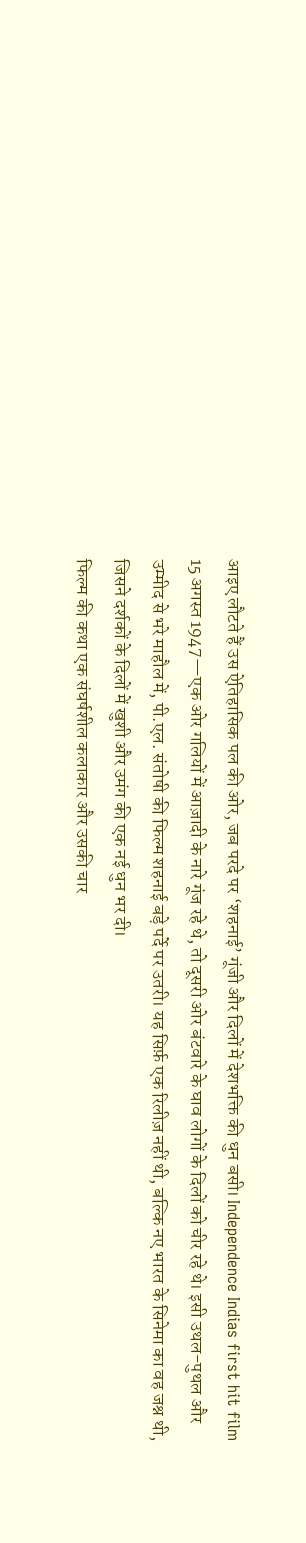आइए लौटते हैं उस ऐतिहासिक पल की ओर, जब परदे पर ‘शहनाई’ गूंजी और दिलों में देशभक्ति की धुन बसी। Independence Indias first hit film
15 अगस्त 1947—एक ओर गलियों में आज़ादी के नारे गूंज रहे थे, तो दूसरी ओर बंटवारे के घाव लोगों के दिलों को चीर रहे थे। इसी उथल-पुथल और उम्मीद से भरे माहौल में, पी.एल. संतोषी की फिल्म शहनाई बड़े पर्दे पर उतरी। यह सिर्फ़ एक रिलीज़ नहीं थी, बल्कि नए भारत के सिनेमा का वह जश्न थी, जिसने दर्शकों के दिलों में खुशी और उमंग की एक नई धुन भर दी।
फिल्म की कथा एक संघर्षशील कलाकार और उसकी चार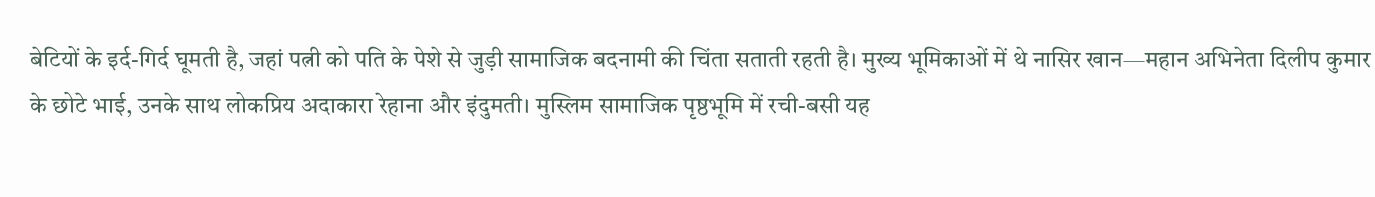बेटियों के इर्द-गिर्द घूमती है, जहां पत्नी को पति के पेशे से जुड़ी सामाजिक बदनामी की चिंता सताती रहती है। मुख्य भूमिकाओं में थे नासिर खान—महान अभिनेता दिलीप कुमार के छोटे भाई, उनके साथ लोकप्रिय अदाकारा रेहाना और इंदुमती। मुस्लिम सामाजिक पृष्ठभूमि में रची-बसी यह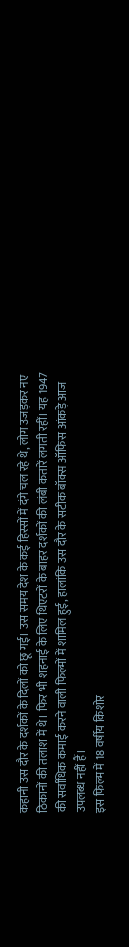कहानी उस दौर के दर्शकों के दिलों को छू गई। उस समय देश के कई हिस्सों में दंगे चल रहे थे, लोग उजड़कर नए ठिकानों की तलाश में थे। फिर भी शहनाई के लिए थिएटरों के बाहर दर्शकों की लंबी कतारें लगती रहीं। यह 1947 की सर्वाधिक कमाई करने वाली फिल्मों में शामिल हुई, हालांकि उस दौर के सटीक बॉक्स ऑफिस आंकड़े आज उपलब्ध नहीं हैं।
इस फिल्म में 18 वर्षीय किशोर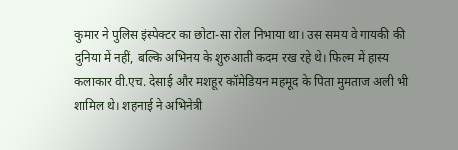कुमार ने पुलिस इंस्पेक्टर का छोटा-सा रोल निभाया था। उस समय वे गायकी की दुनिया में नहीं, बल्कि अभिनय के शुरुआती कदम रख रहे थे। फिल्म में हास्य कलाकार वी.एच. देसाई और मशहूर कॉमेडियन महमूद के पिता मुमताज अली भी शामिल थे। शहनाई ने अभिनेत्री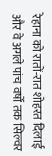रेहाना को रातों-रात शोहरत दिलाई और वे अगले पांच वर्षों तक सिल्वर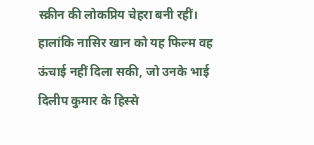स्क्रीन की लोकप्रिय चेहरा बनी रहीं। हालांकि नासिर खान को यह फिल्म वह ऊंचाई नहीं दिला सकी, जो उनके भाई दिलीप कुमार के हिस्से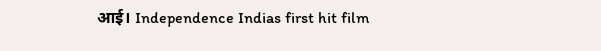आई। Independence Indias first hit film